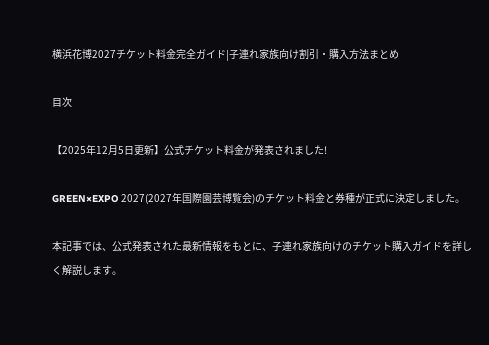横浜花博2027チケット料金完全ガイド|子連れ家族向け割引・購入方法まとめ

目次

【2025年12月5日更新】公式チケット料金が発表されました!

GREEN×EXPO 2027(2027年国際園芸博覧会)のチケット料金と券種が正式に決定しました。

本記事では、公式発表された最新情報をもとに、子連れ家族向けのチケット購入ガイドを詳しく解説します。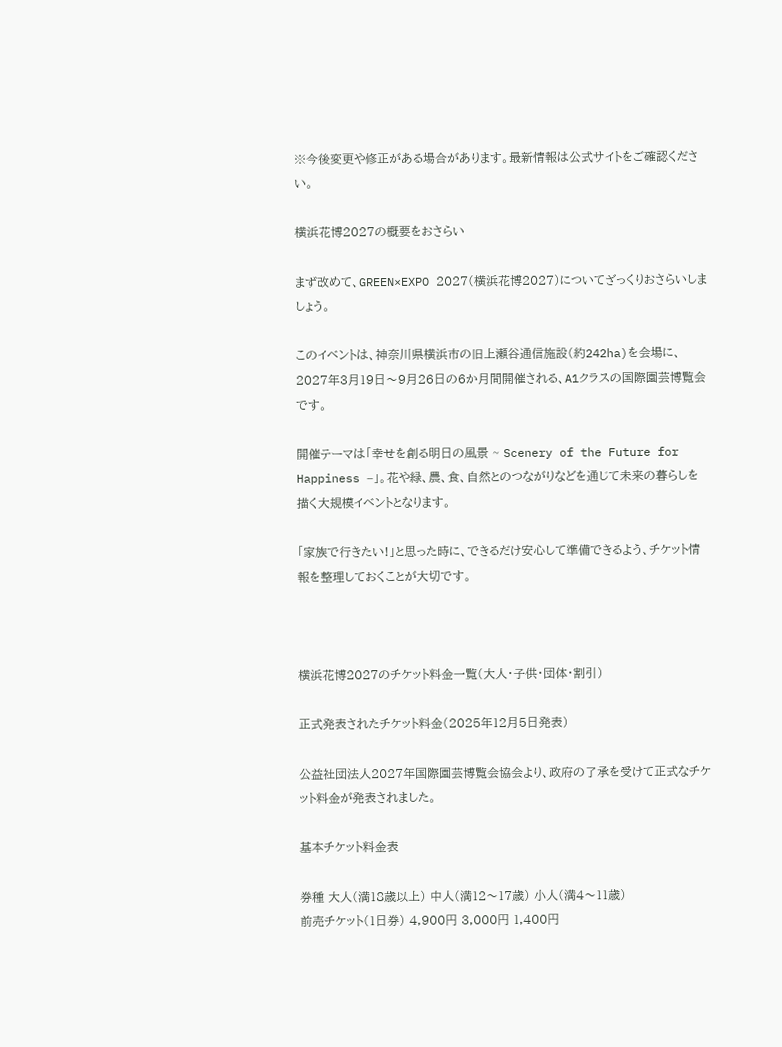※今後変更や修正がある場合があります。最新情報は公式サイトをご確認ください。

横浜花博2027の概要をおさらい

まず改めて、GREEN×EXPO 2027(横浜花博2027)についてざっくりおさらいしましょう。

このイベントは、神奈川県横浜市の旧上瀬谷通信施設(約242ha)を会場に、2027年3月19日〜9月26日の6か月間開催される、A1クラスの国際園芸博覧会です。

開催テーマは「幸せを創る明日の風景 ~ Scenery of the Future for Happiness –」。花や緑、農、食、自然とのつながりなどを通じて未来の暮らしを描く大規模イベントとなります。

「家族で行きたい!」と思った時に、できるだけ安心して準備できるよう、チケット情報を整理しておくことが大切です。



横浜花博2027のチケット料金一覧(大人・子供・団体・割引)

正式発表されたチケット料金(2025年12月5日発表)

公益社団法人2027年国際園芸博覧会協会より、政府の了承を受けて正式なチケット料金が発表されました。

基本チケット料金表

券種 大人(満18歳以上) 中人(満12〜17歳) 小人(満4〜11歳)
前売チケット(1日券) 4,900円 3,000円 1,400円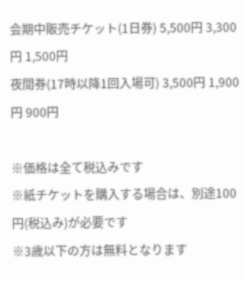会期中販売チケット(1日券) 5,500円 3,300円 1,500円
夜間券(17時以降1回入場可) 3,500円 1,900円 900円

※価格は全て税込みです
※紙チケットを購入する場合は、別途100円(税込み)が必要です
※3歳以下の方は無料となります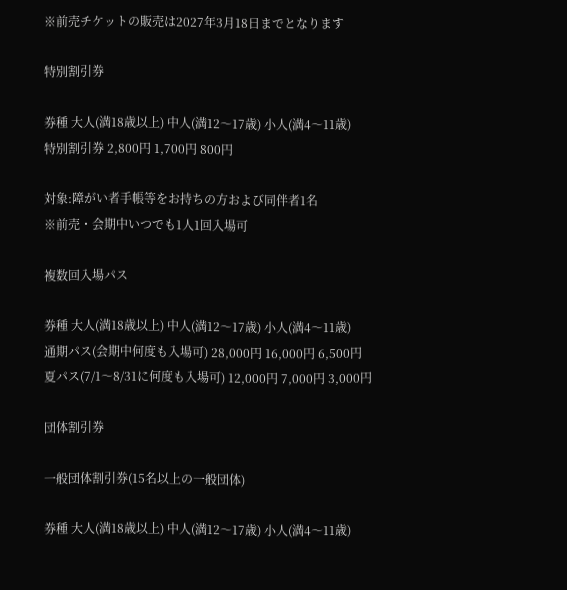※前売チケットの販売は2027年3月18日までとなります

特別割引券

券種 大人(満18歳以上) 中人(満12〜17歳) 小人(満4〜11歳)
特別割引券 2,800円 1,700円 800円

対象:障がい者手帳等をお持ちの方および同伴者1名
※前売・会期中いつでも1人1回入場可

複数回入場パス

券種 大人(満18歳以上) 中人(満12〜17歳) 小人(満4〜11歳)
通期パス(会期中何度も入場可) 28,000円 16,000円 6,500円
夏パス(7/1〜8/31に何度も入場可) 12,000円 7,000円 3,000円

団体割引券

一般団体割引券(15名以上の一般団体)

券種 大人(満18歳以上) 中人(満12〜17歳) 小人(満4〜11歳)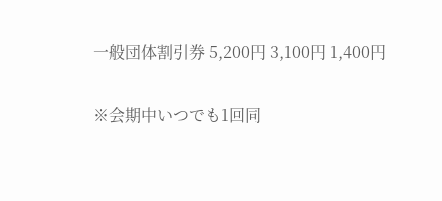一般団体割引券 5,200円 3,100円 1,400円

※会期中いつでも1回同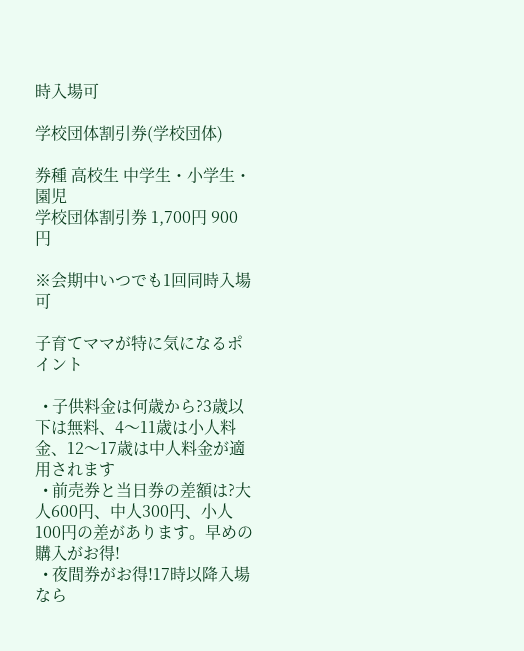時入場可

学校団体割引券(学校団体)

券種 高校生 中学生・小学生・園児
学校団体割引券 1,700円 900円

※会期中いつでも1回同時入場可

子育てママが特に気になるポイント

  • 子供料金は何歳から?3歳以下は無料、4〜11歳は小人料金、12〜17歳は中人料金が適用されます
  • 前売券と当日券の差額は?大人600円、中人300円、小人100円の差があります。早めの購入がお得!
  • 夜間券がお得!17時以降入場なら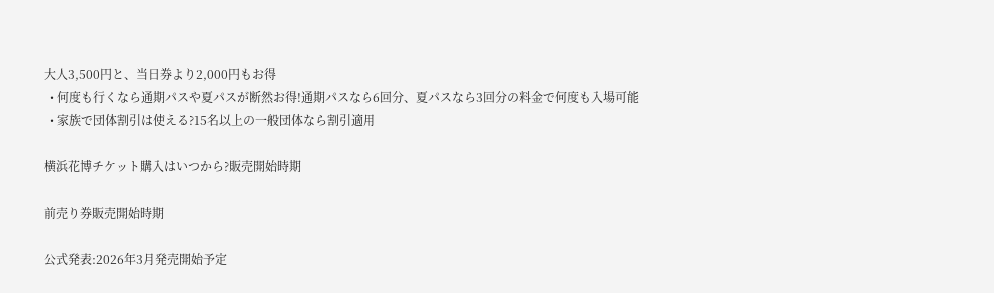大人3,500円と、当日券より2,000円もお得
  • 何度も行くなら通期パスや夏パスが断然お得!通期パスなら6回分、夏パスなら3回分の料金で何度も入場可能
  • 家族で団体割引は使える?15名以上の一般団体なら割引適用

横浜花博チケット購入はいつから?販売開始時期

前売り券販売開始時期

公式発表:2026年3月発売開始予定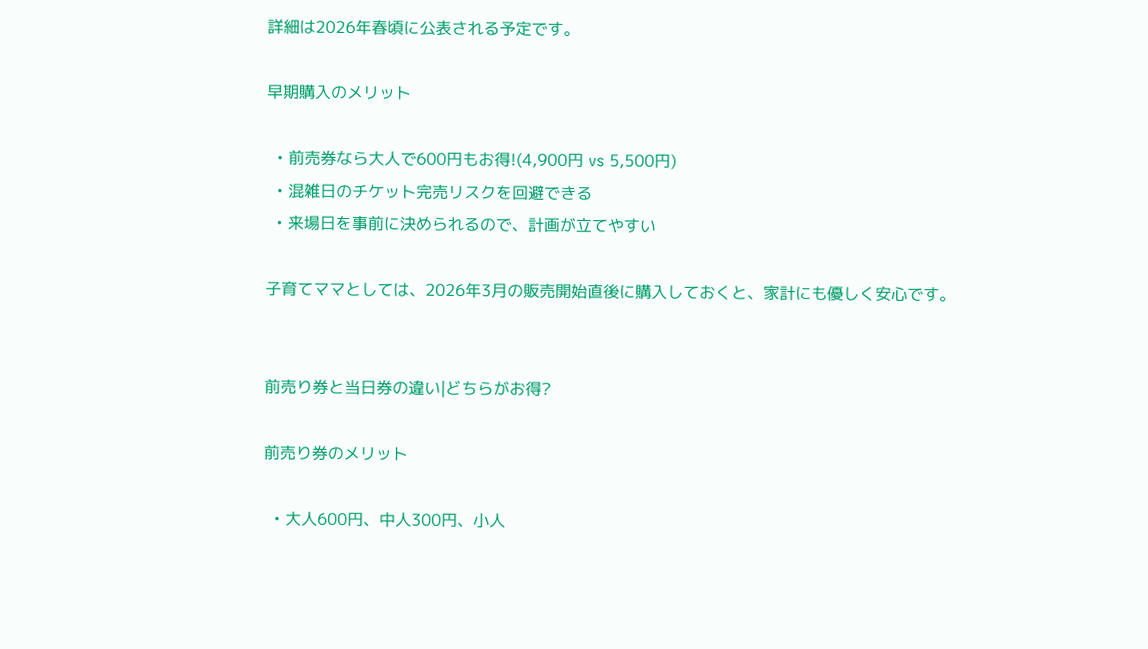詳細は2026年春頃に公表される予定です。

早期購入のメリット

  • 前売券なら大人で600円もお得!(4,900円 vs 5,500円)
  • 混雑日のチケット完売リスクを回避できる
  • 来場日を事前に決められるので、計画が立てやすい

子育てママとしては、2026年3月の販売開始直後に購入しておくと、家計にも優しく安心です。


前売り券と当日券の違い|どちらがお得?

前売り券のメリット

  • 大人600円、中人300円、小人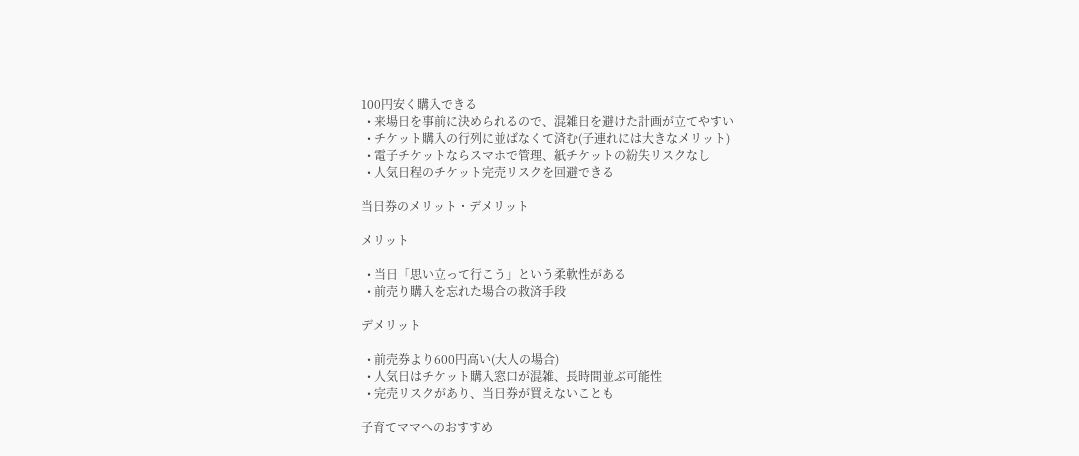100円安く購入できる
  • 来場日を事前に決められるので、混雑日を避けた計画が立てやすい
  • チケット購入の行列に並ばなくて済む(子連れには大きなメリット)
  • 電子チケットならスマホで管理、紙チケットの紛失リスクなし
  • 人気日程のチケット完売リスクを回避できる

当日券のメリット・デメリット

メリット

  • 当日「思い立って行こう」という柔軟性がある
  • 前売り購入を忘れた場合の救済手段

デメリット

  • 前売券より600円高い(大人の場合)
  • 人気日はチケット購入窓口が混雑、長時間並ぶ可能性
  • 完売リスクがあり、当日券が買えないことも

子育てママへのおすすめ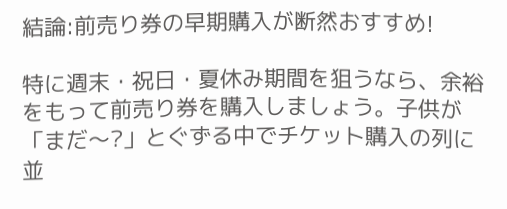結論:前売り券の早期購入が断然おすすめ!

特に週末・祝日・夏休み期間を狙うなら、余裕をもって前売り券を購入しましょう。子供が「まだ〜?」とぐずる中でチケット購入の列に並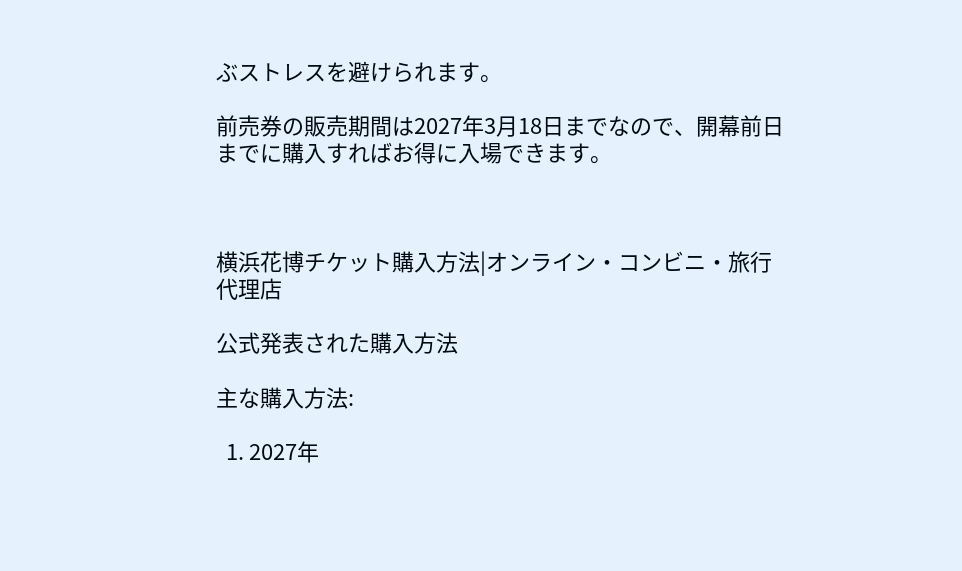ぶストレスを避けられます。

前売券の販売期間は2027年3月18日までなので、開幕前日までに購入すればお得に入場できます。



横浜花博チケット購入方法|オンライン・コンビニ・旅行代理店

公式発表された購入方法

主な購入方法:

  1. 2027年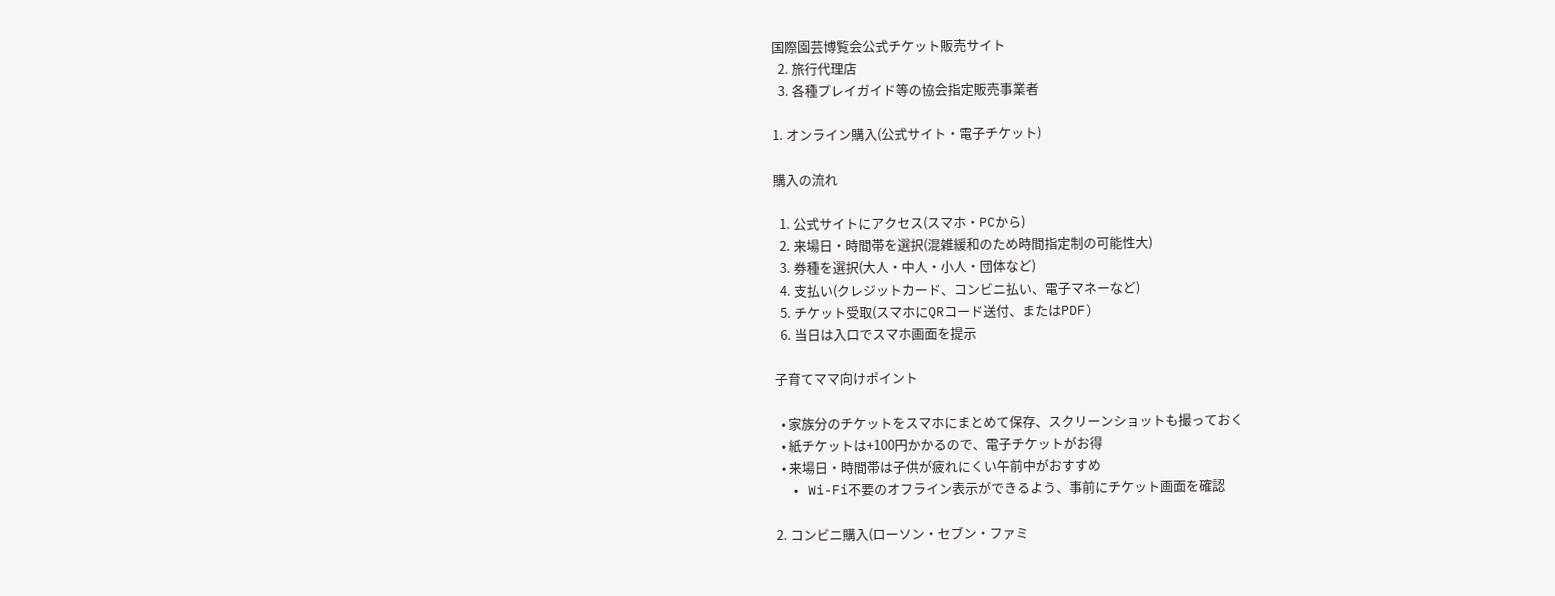国際園芸博覧会公式チケット販売サイト
  2. 旅行代理店
  3. 各種プレイガイド等の協会指定販売事業者

1. オンライン購入(公式サイト・電子チケット)

購入の流れ

  1. 公式サイトにアクセス(スマホ・PCから)
  2. 来場日・時間帯を選択(混雑緩和のため時間指定制の可能性大)
  3. 券種を選択(大人・中人・小人・団体など)
  4. 支払い(クレジットカード、コンビニ払い、電子マネーなど)
  5. チケット受取(スマホにQRコード送付、またはPDF)
  6. 当日は入口でスマホ画面を提示

子育てママ向けポイント

  • 家族分のチケットをスマホにまとめて保存、スクリーンショットも撮っておく
  • 紙チケットは+100円かかるので、電子チケットがお得
  • 来場日・時間帯は子供が疲れにくい午前中がおすすめ
  • Wi-Fi不要のオフライン表示ができるよう、事前にチケット画面を確認

2. コンビニ購入(ローソン・セブン・ファミ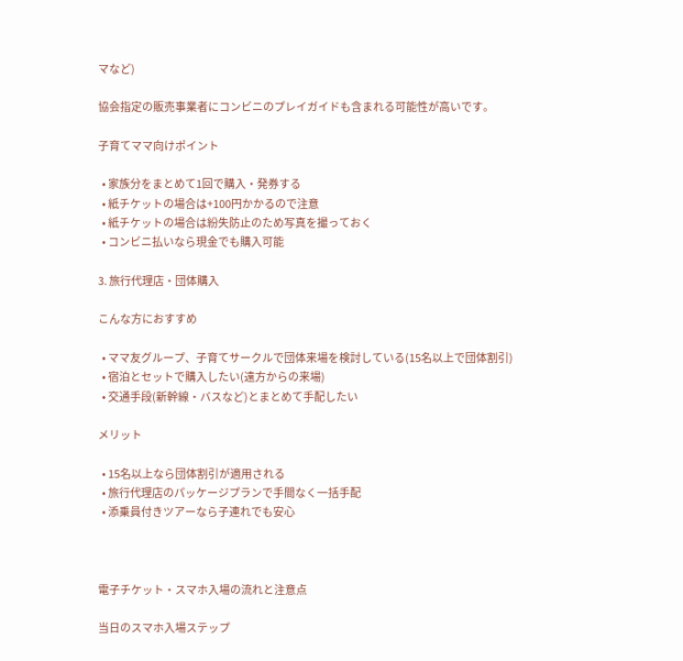マなど)

協会指定の販売事業者にコンビニのプレイガイドも含まれる可能性が高いです。

子育てママ向けポイント

  • 家族分をまとめて1回で購入・発券する
  • 紙チケットの場合は+100円かかるので注意
  • 紙チケットの場合は紛失防止のため写真を撮っておく
  • コンビニ払いなら現金でも購入可能

3. 旅行代理店・団体購入

こんな方におすすめ

  • ママ友グループ、子育てサークルで団体来場を検討している(15名以上で団体割引)
  • 宿泊とセットで購入したい(遠方からの来場)
  • 交通手段(新幹線・バスなど)とまとめて手配したい

メリット

  • 15名以上なら団体割引が適用される
  • 旅行代理店のパッケージプランで手間なく一括手配
  • 添乗員付きツアーなら子連れでも安心



電子チケット・スマホ入場の流れと注意点

当日のスマホ入場ステップ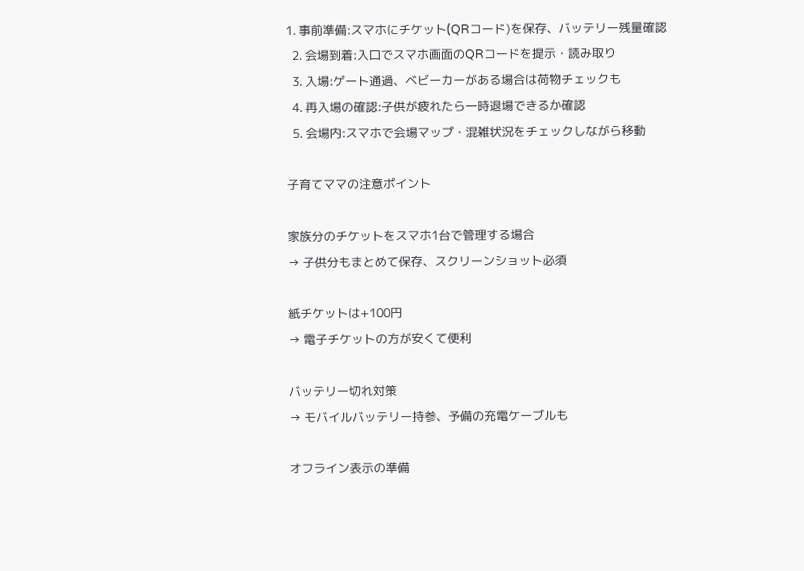1. 事前準備:スマホにチケット(QRコード)を保存、バッテリー残量確認
  2. 会場到着:入口でスマホ画面のQRコードを提示・読み取り
  3. 入場:ゲート通過、ベビーカーがある場合は荷物チェックも
  4. 再入場の確認:子供が疲れたら一時退場できるか確認
  5. 会場内:スマホで会場マップ・混雑状況をチェックしながら移動

子育てママの注意ポイント

家族分のチケットをスマホ1台で管理する場合
→ 子供分もまとめて保存、スクリーンショット必須

紙チケットは+100円
→ 電子チケットの方が安くて便利

バッテリー切れ対策
→ モバイルバッテリー持参、予備の充電ケーブルも

オフライン表示の準備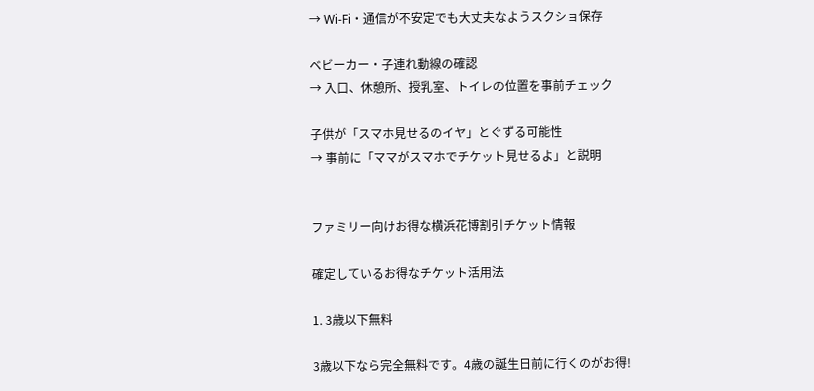→ Wi-Fi・通信が不安定でも大丈夫なようスクショ保存

ベビーカー・子連れ動線の確認
→ 入口、休憩所、授乳室、トイレの位置を事前チェック

子供が「スマホ見せるのイヤ」とぐずる可能性
→ 事前に「ママがスマホでチケット見せるよ」と説明


ファミリー向けお得な横浜花博割引チケット情報

確定しているお得なチケット活用法

1. 3歳以下無料

3歳以下なら完全無料です。4歳の誕生日前に行くのがお得!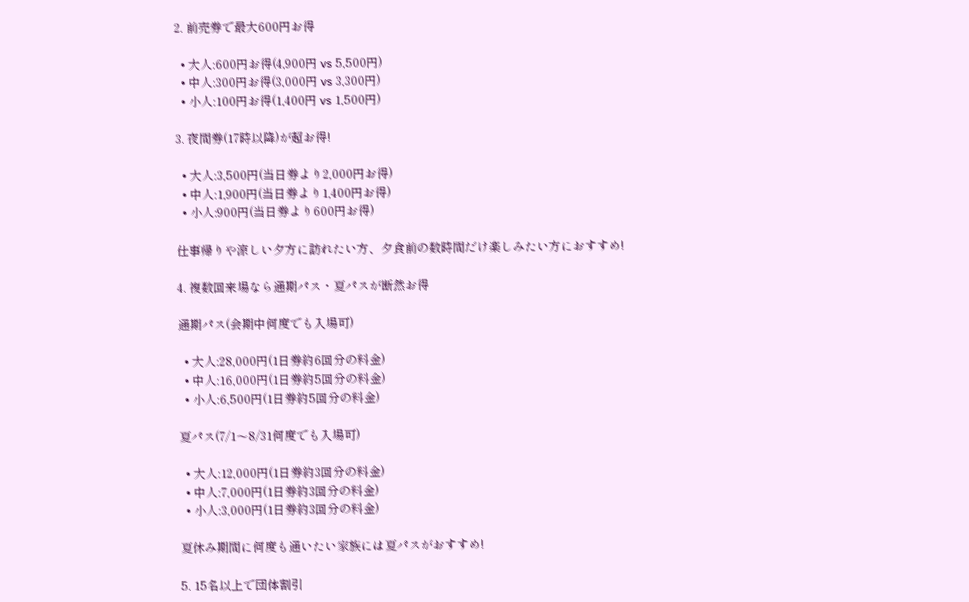2. 前売券で最大600円お得

  • 大人:600円お得(4,900円 vs 5,500円)
  • 中人:300円お得(3,000円 vs 3,300円)
  • 小人:100円お得(1,400円 vs 1,500円)

3. 夜間券(17時以降)が超お得!

  • 大人:3,500円(当日券より2,000円お得)
  • 中人:1,900円(当日券より1,400円お得)
  • 小人:900円(当日券より600円お得)

仕事帰りや涼しい夕方に訪れたい方、夕食前の数時間だけ楽しみたい方におすすめ!

4. 複数回来場なら通期パス・夏パスが断然お得

通期パス(会期中何度でも入場可)

  • 大人:28,000円(1日券約6回分の料金)
  • 中人:16,000円(1日券約5回分の料金)
  • 小人:6,500円(1日券約5回分の料金)

夏パス(7/1〜8/31何度でも入場可)

  • 大人:12,000円(1日券約3回分の料金)
  • 中人:7,000円(1日券約3回分の料金)
  • 小人:3,000円(1日券約3回分の料金)

夏休み期間に何度も通いたい家族には夏パスがおすすめ!

5. 15名以上で団体割引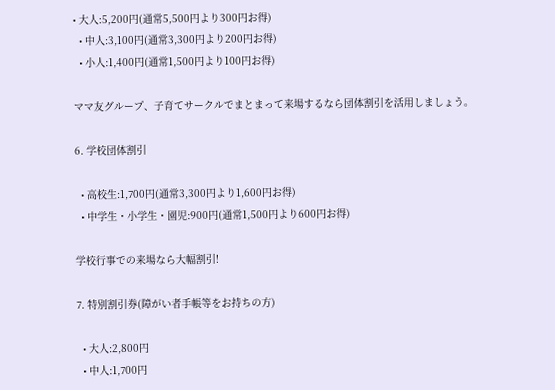• 大人:5,200円(通常5,500円より300円お得)
  • 中人:3,100円(通常3,300円より200円お得)
  • 小人:1,400円(通常1,500円より100円お得)

ママ友グループ、子育てサークルでまとまって来場するなら団体割引を活用しましょう。

6. 学校団体割引

  • 高校生:1,700円(通常3,300円より1,600円お得)
  • 中学生・小学生・園児:900円(通常1,500円より600円お得)

学校行事での来場なら大幅割引!

7. 特別割引券(障がい者手帳等をお持ちの方)

  • 大人:2,800円
  • 中人:1,700円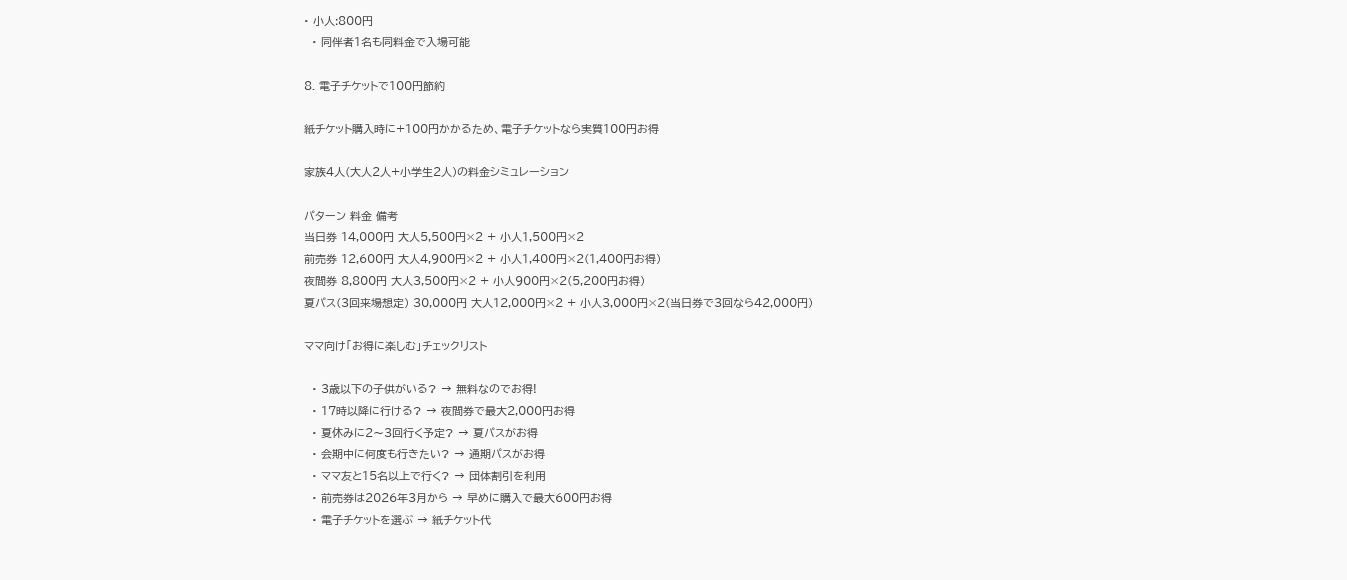• 小人:800円
  • 同伴者1名も同料金で入場可能

8. 電子チケットで100円節約

紙チケット購入時に+100円かかるため、電子チケットなら実質100円お得

家族4人(大人2人+小学生2人)の料金シミュレーション

パターン 料金 備考
当日券 14,000円 大人5,500円×2 + 小人1,500円×2
前売券 12,600円 大人4,900円×2 + 小人1,400円×2(1,400円お得)
夜間券 8,800円 大人3,500円×2 + 小人900円×2(5,200円お得)
夏パス(3回来場想定) 30,000円 大人12,000円×2 + 小人3,000円×2(当日券で3回なら42,000円)

ママ向け「お得に楽しむ」チェックリスト

  • 3歳以下の子供がいる? → 無料なのでお得!
  • 17時以降に行ける? → 夜間券で最大2,000円お得
  • 夏休みに2〜3回行く予定? → 夏パスがお得
  • 会期中に何度も行きたい? → 通期パスがお得
  • ママ友と15名以上で行く? → 団体割引を利用
  • 前売券は2026年3月から → 早めに購入で最大600円お得
  • 電子チケットを選ぶ → 紙チケット代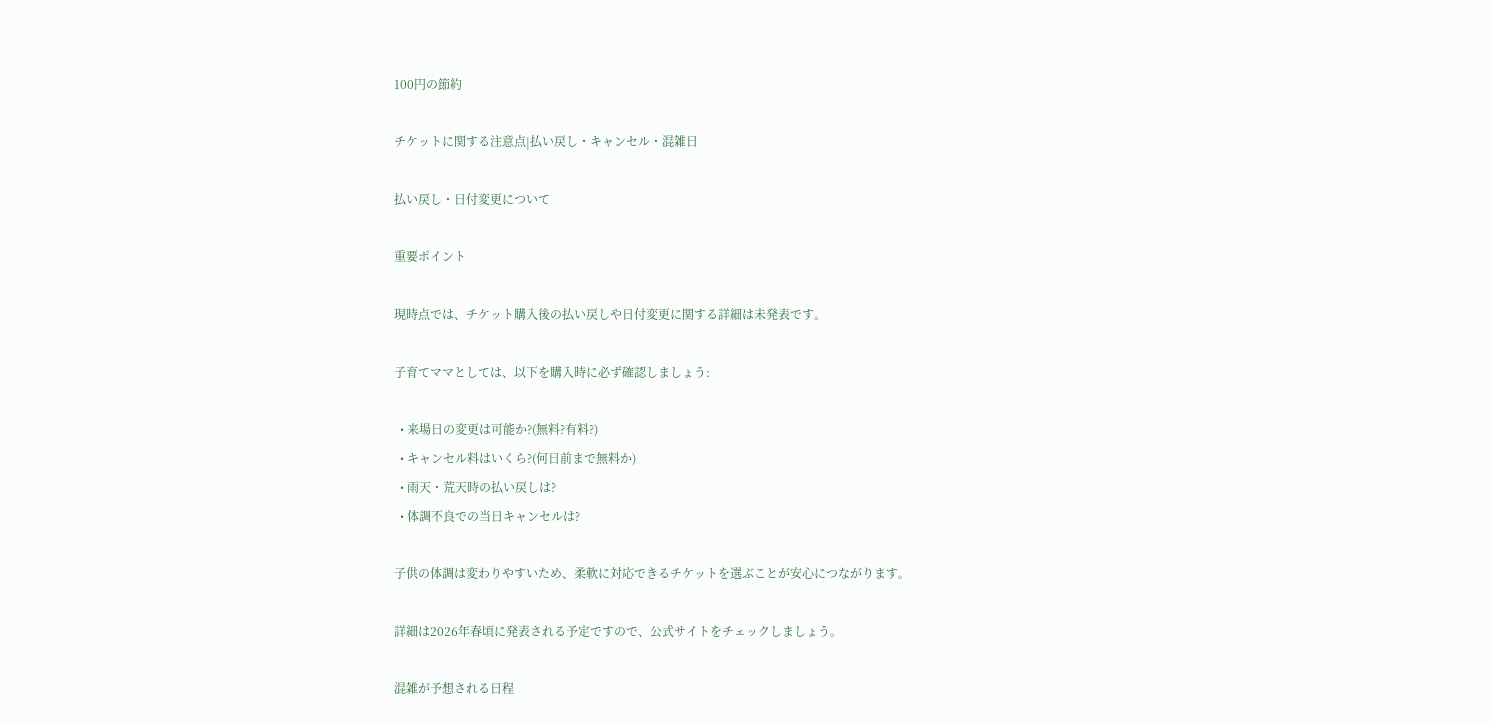100円の節約

チケットに関する注意点|払い戻し・キャンセル・混雑日

払い戻し・日付変更について

重要ポイント

現時点では、チケット購入後の払い戻しや日付変更に関する詳細は未発表です。

子育てママとしては、以下を購入時に必ず確認しましょう:

  • 来場日の変更は可能か?(無料?有料?)
  • キャンセル料はいくら?(何日前まで無料か)
  • 雨天・荒天時の払い戻しは?
  • 体調不良での当日キャンセルは?

子供の体調は変わりやすいため、柔軟に対応できるチケットを選ぶことが安心につながります。

詳細は2026年春頃に発表される予定ですので、公式サイトをチェックしましょう。

混雑が予想される日程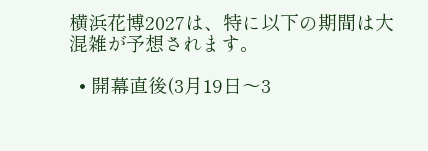横浜花博2027は、特に以下の期間は大混雑が予想されます。

  • 開幕直後(3月19日〜3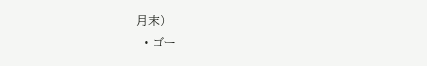月末)
  • ゴー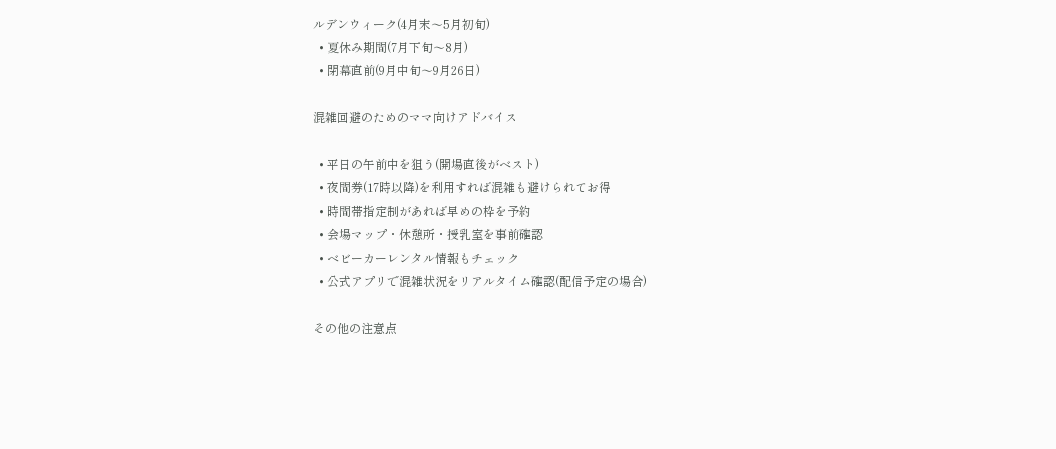ルデンウィーク(4月末〜5月初旬)
  • 夏休み期間(7月下旬〜8月)
  • 閉幕直前(9月中旬〜9月26日)

混雑回避のためのママ向けアドバイス

  • 平日の午前中を狙う(開場直後がベスト)
  • 夜間券(17時以降)を利用すれば混雑も避けられてお得
  • 時間帯指定制があれば早めの枠を予約
  • 会場マップ・休憩所・授乳室を事前確認
  • ベビーカーレンタル情報もチェック
  • 公式アプリで混雑状況をリアルタイム確認(配信予定の場合)

その他の注意点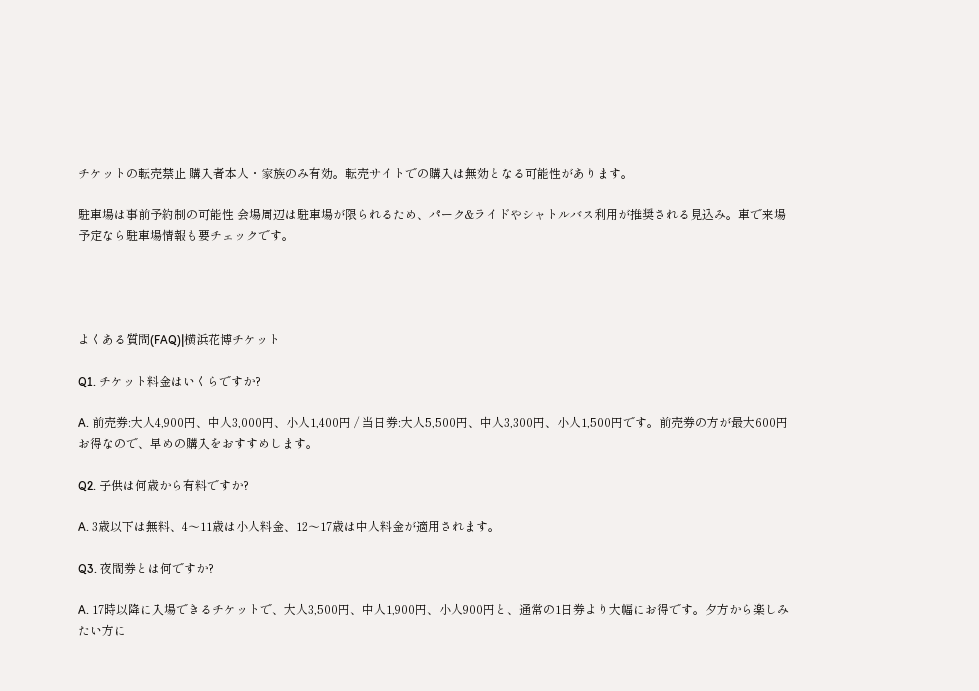チケットの転売禁止 購入者本人・家族のみ有効。転売サイトでの購入は無効となる可能性があります。

駐車場は事前予約制の可能性 会場周辺は駐車場が限られるため、パーク&ライドやシャトルバス利用が推奨される見込み。車で来場予定なら駐車場情報も要チェックです。




よくある質問(FAQ)|横浜花博チケット

Q1. チケット料金はいくらですか?

A. 前売券:大人4,900円、中人3,000円、小人1,400円 / 当日券:大人5,500円、中人3,300円、小人1,500円です。前売券の方が最大600円お得なので、早めの購入をおすすめします。

Q2. 子供は何歳から有料ですか?

A. 3歳以下は無料、4〜11歳は小人料金、12〜17歳は中人料金が適用されます。

Q3. 夜間券とは何ですか?

A. 17時以降に入場できるチケットで、大人3,500円、中人1,900円、小人900円と、通常の1日券より大幅にお得です。夕方から楽しみたい方に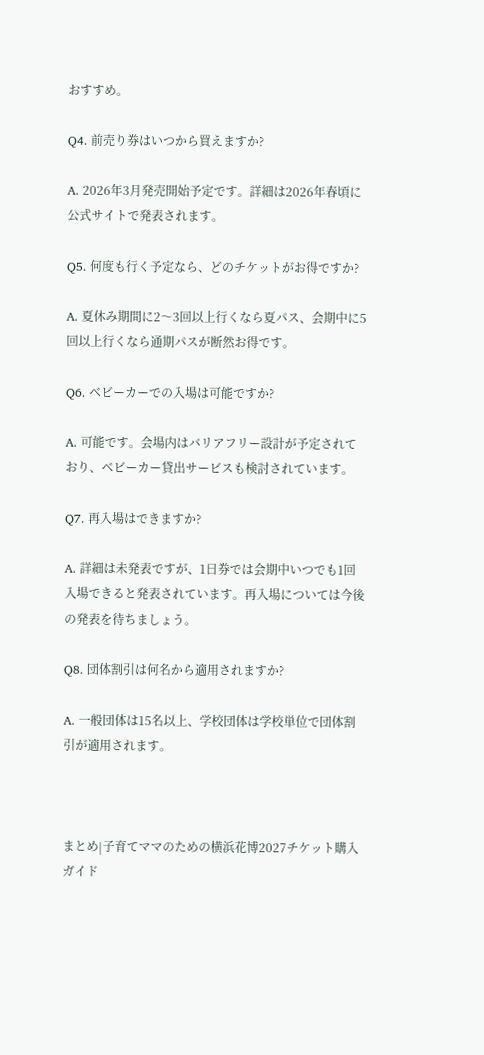おすすめ。

Q4. 前売り券はいつから買えますか?

A. 2026年3月発売開始予定です。詳細は2026年春頃に公式サイトで発表されます。

Q5. 何度も行く予定なら、どのチケットがお得ですか?

A. 夏休み期間に2〜3回以上行くなら夏パス、会期中に5回以上行くなら通期パスが断然お得です。

Q6. ベビーカーでの入場は可能ですか?

A. 可能です。会場内はバリアフリー設計が予定されており、ベビーカー貸出サービスも検討されています。

Q7. 再入場はできますか?

A. 詳細は未発表ですが、1日券では会期中いつでも1回入場できると発表されています。再入場については今後の発表を待ちましょう。

Q8. 団体割引は何名から適用されますか?

A. 一般団体は15名以上、学校団体は学校単位で団体割引が適用されます。



まとめ|子育てママのための横浜花博2027チケット購入ガイド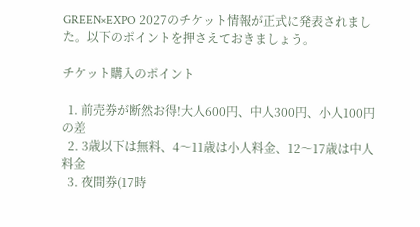GREEN×EXPO 2027のチケット情報が正式に発表されました。以下のポイントを押さえておきましょう。

チケット購入のポイント

  1. 前売券が断然お得!大人600円、中人300円、小人100円の差
  2. 3歳以下は無料、4〜11歳は小人料金、12〜17歳は中人料金
  3. 夜間券(17時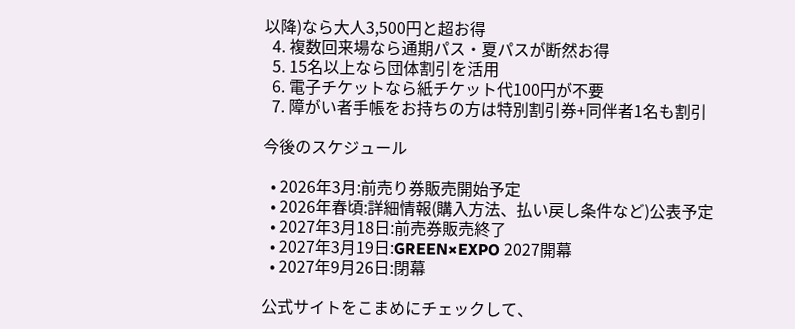以降)なら大人3,500円と超お得
  4. 複数回来場なら通期パス・夏パスが断然お得
  5. 15名以上なら団体割引を活用
  6. 電子チケットなら紙チケット代100円が不要
  7. 障がい者手帳をお持ちの方は特別割引券+同伴者1名も割引

今後のスケジュール

  • 2026年3月:前売り券販売開始予定
  • 2026年春頃:詳細情報(購入方法、払い戻し条件など)公表予定
  • 2027年3月18日:前売券販売終了
  • 2027年3月19日:GREEN×EXPO 2027開幕
  • 2027年9月26日:閉幕

公式サイトをこまめにチェックして、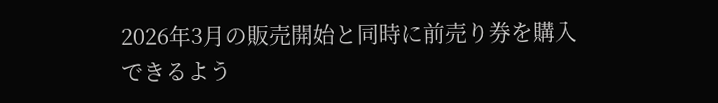2026年3月の販売開始と同時に前売り券を購入できるよう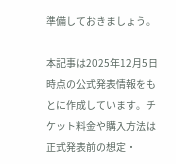準備しておきましょう。

本記事は2025年12月5日時点の公式発表情報をもとに作成しています。チケット料金や購入方法は正式発表前の想定・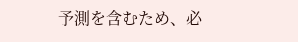予測を含むため、必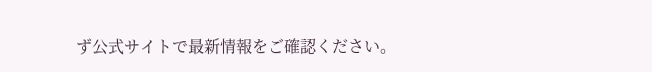ず公式サイトで最新情報をご確認ください。